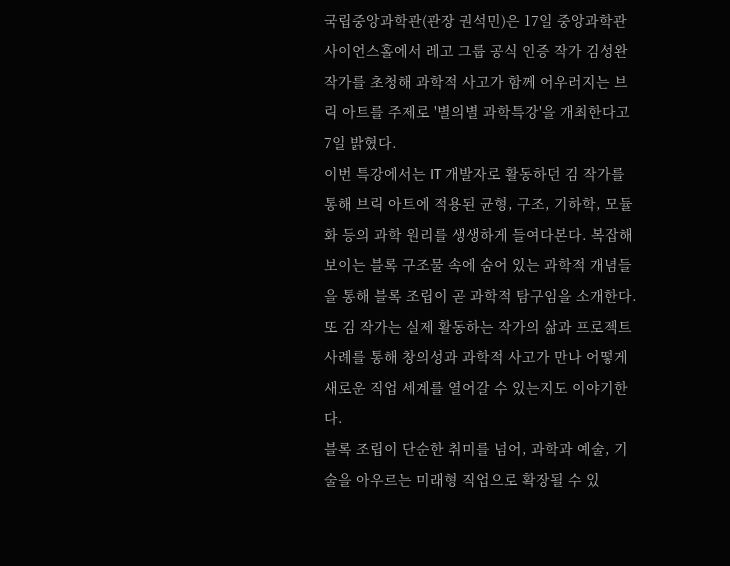국립중앙과학관(관장 권석민)은 17일 중앙과학관 사이언스홀에서 레고 그룹 공식 인증 작가 김성완 작가를 초청해 과학적 사고가 함께 어우러지는 브릭 아트를 주제로 '별의별 과학특강'을 개최한다고 7일 밝혔다.
이번 특강에서는 IT 개발자로 활동하던 김 작가를 통해 브릭 아트에 적용된 균형, 구조, 기하학, 모듈화 등의 과학 원리를 생생하게 들여다본다. 복잡해 보이는 블록 구조물 속에 숨어 있는 과학적 개념들을 통해 블록 조립이 곧 과학적 탐구임을 소개한다.
또 김 작가는 실제 활동하는 작가의 삶과 프로젝트 사례를 통해 창의성과 과학적 사고가 만나 어떻게 새로운 직업 세계를 열어갈 수 있는지도 이야기한다.
블록 조립이 단순한 취미를 넘어, 과학과 예술, 기술을 아우르는 미래형 직업으로 확장될 수 있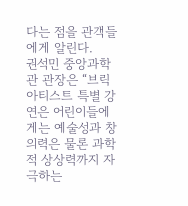다는 점을 관객들에게 알린다.
권석민 중앙과학관 관장은 “브릭 아티스트 특별 강연은 어린이들에게는 예술성과 창의력은 물론 과학적 상상력까지 자극하는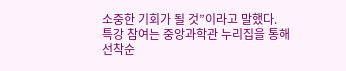소중한 기회가 될 것”이라고 말했다.
특강 참여는 중앙과학관 누리집을 통해 선착순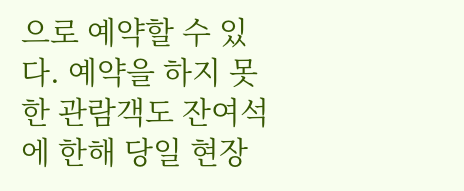으로 예약할 수 있다. 예약을 하지 못한 관람객도 잔여석에 한해 당일 현장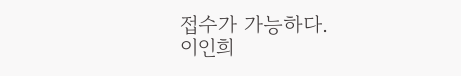접수가 가능하다.
이인희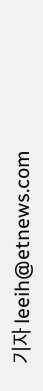기자 leeih@etnews.com